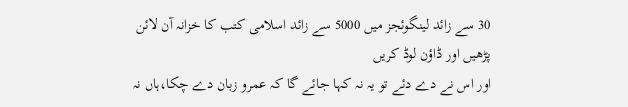30 سے زائد لینگوئجز میں 5000 سے زائد اسلامی کتب کا خزانہ آن لائن پڑھیں اور ڈاؤن لوڈ کریں
اور اس نے دے دئے تو یہ نہ کہا جائے گا کہ عمرو زبان دے چکا،ہاں نہ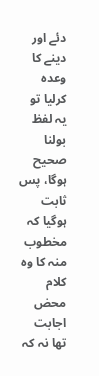دئے اور دینے کا وعدہ کرلیا تو یہ لفظ بولنا صحیح ہوگا، پس ثابت ہوگیا کہ مخطوب منہ کا وہ کلام محض اجابت تھا نہ کہ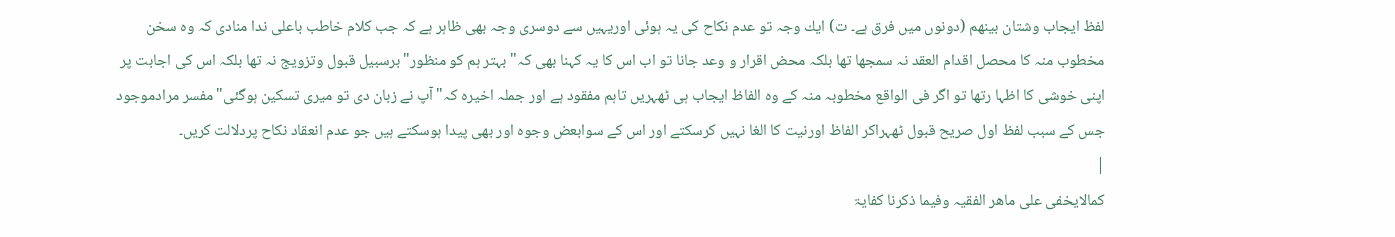لفظ ایجاب وشتان بینھم (دونوں میں فرق ہے۔ ت) ایك وجہ تو عدم نکاح کی یہ ہوئی اوریہیں سے دوسری وجہ بھی ظاہر ہے کہ جب کلام خاطب باعلی ندا منادی کہ وہ سخن مخطوب منہ کا محصل اقدام العقد نہ سمجھا تھا بلکہ محض اقرار و وعد جانا تو اب اس کا یہ کہنا بھی کہ"بہتر ہم کو منظور"برسبیل قبول وتزویج نہ تھا بلکہ اس کی اجابت پر اپنی خوشی کا اظہا رتھا تو اگر فی الواقع مخطوبہ منہ کے وہ الفاظ ایجاب ہی ٹھہریں تاہم مفقود ہے اور جملہ اخیرہ کہ"آپ نے زبان دی تو میری تسکین ہوگئی"مفسر مرادموجود جس کے سبب لفظ اول صریح قبول ٹھہراکر الفاظ اورنیت کا الغا نہیں کرسکتے اور اس کے سوابعض وجوہ اور بھی پیدا ہوسکتے ہیں جو عدم انعقاد نکاح پردلالت کریں۔
|
کمالایخفی علی ماھر الفقیہ وفیما ذکرنا کفایۃ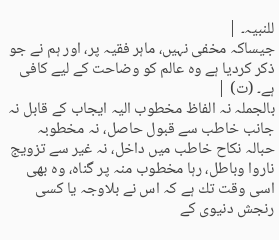للنبیہ۔ |
جیساکہ مخفی نہیں، ماہر فقیہ پر، اور ہم نے جو ذکر کردیا ہے وہ عالم کو وضاحت کے لیے کافی ہے۔ (ت) |
بالجملہ نہ الفاظ مخطوب الیہ ایجاب کے قابل نہ جانب خاطب سے قبول حاصل، نہ مخطوبہ حبالہ نکاح خاطب میں داخل، نہ غیر سے تزویج ناروا وباطل، رہا مخطوب منہ پر گناہ، وہ بھی اسی وقت تك ہے کہ اس نے بلاوجہ یا کسی رنجش دنیوی کے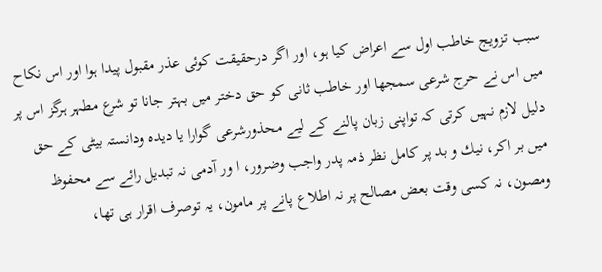سبب تزویج خاطب اول سے اعراض کیا ہو، اور اگر درحقیقت کوئی عذر مقبول پیدا ہوا اور اس نکاح میں اس نے حرج شرعی سمجھا اور خاطب ثانی کو حق دختر میں بہتر جانا تو شرع مطہر ہرگز اس پر دلیل لازم نہیں کرتی کہ تواپنی زبان پالنے کے لیے محذورشرعی گوارا یا دیدہ ودانستہ بیٹی کے حق میں بر اکر، نیك و بد پر کامل نظر ذمہ پدر واجب وضرور، ا ور آدمی نہ تبدیل رائے سے محفوظ ومصون، نہ کسی وقت بعض مصالح پر نہ اطلاع پانے پر مامون، یہ توصرف اقرار ہی تھا،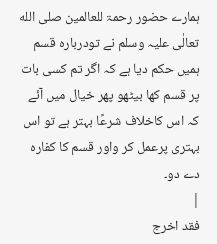ہمارے حضور رحمۃ للعالمین صلی الله تعالٰی علیہ وسلم نے تودربارہ قسم ہمیں حکم دیا ہے کہ اگر تم کسی بات پر قسم کھا بیٹھو پھر خیال میں آئے کہ اس کاخلاف شرعًا بہتر ہے تو اس بہتری پرعمل کر واور قسم کا کفارہ دے دو۔
|
فقد اخرج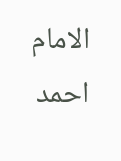الامام احمد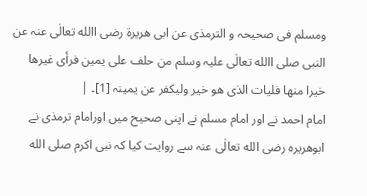ومسلم فی صحیحہ و الترمذی عن ابی ھریرۃ رضی االله تعالٰی عنہ عن النبی صلی االله تعالٰی علیہ وسلم من حلف علی یمین فرأی غیرھا خیرا منھا فلیات الذی ھو خیر ولیکفر عن یمینہ [1]۔ |
امام احمد نے اور امام مسلم نے اپنی صحیح میں اورامام ترمذی نے ابوھریرہ رضی الله تعالٰی عنہ سے روایت کیا کہ نبی اکرم صلی الله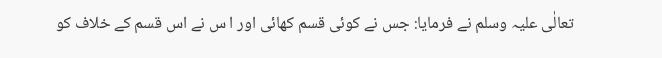تعالٰی علیہ وسلم نے فرمایا: جس نے کوئی قسم کھائی اور ا س نے اس قسم کے خلاف کو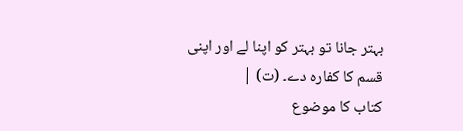بہتر جانا تو بہتر کو اپنا لے اور اپنی قسم کا کفارہ دے۔ (ت) |
کتاب کا موضوع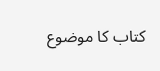کتاب کا موضوع